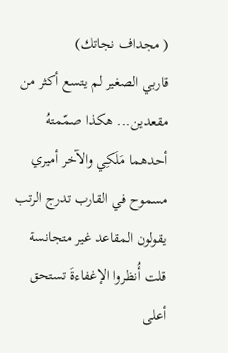( مجداف نجاتك)
قاربي الصغير لم يتسع أكثر من مقعدين... هكذا صمّمتهُ
أحدهما مَلَكِي والآخر أميري
مسموح في القارب تدرج الرتب
يقولون المقاعد غير متجانسة
قلت أُنظروا الإغفاءةَ تستحق أعلى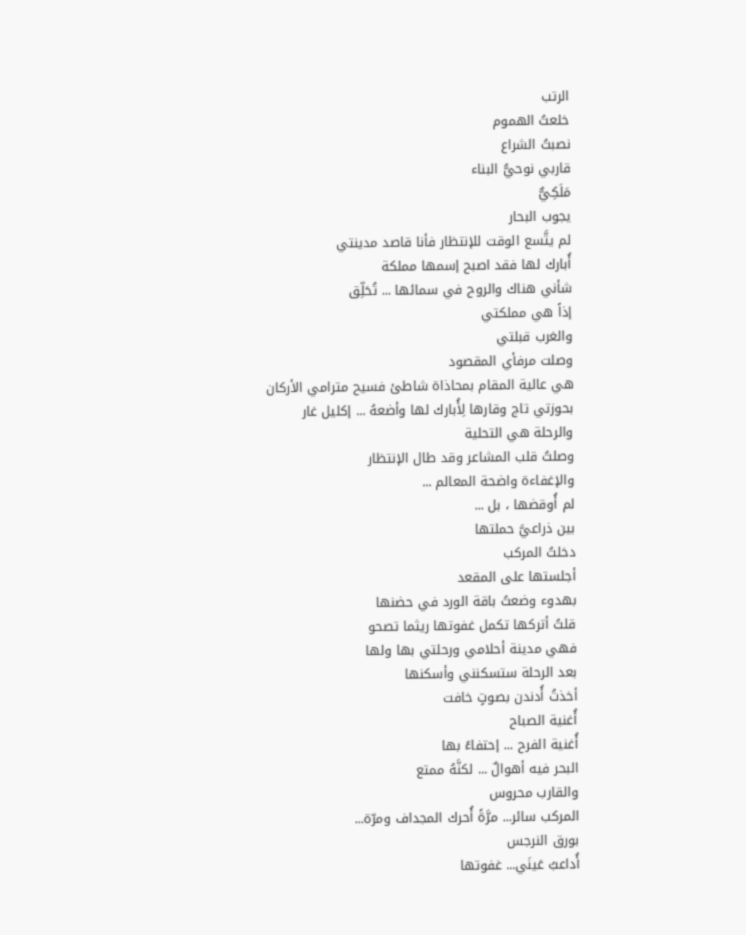الرتب
خلعتُ الهموم
نصبتُ الشراع
قاربي نوحيُّ البناء
مَلَكِيٌّ
يجوب البحار
لم يتَّسع الوقت للإنتظار فأنا قاصد مدينتي
أُبارك لها فقد اصبح إسمها مملكة
شأني هناك والروح في سمائها ... تُحَلِّق
إذاً هي مملكتي
والغرب قبلتي
وصلت مرفأي المقصود
هي عالية المقام بمحاذاة شاطئ فسيح مترامي الأركان
بحوزتي تاج وقارها لِأُبارك لها وأضعهُ ... إكليل غار
والرحلة هي التحلية
وصلتُ قلب المشاعر وقد طال الإنتظار
والإغفاءة واضحة المعالم ...
لم أُوقضها ، بل ...
بين ذراعيَّ حملتها
دخلتُ المركب
أجلستها على المقعد
بهدوء وضعتُ باقة الورد في حضنها
قلتُ أتركها تكمل غفوتها ريثما تصحو
فهي مدينة أحلامي ورحلتي بها ولها
بعد الرحلة ستسكنني وأسكنها
أخذتُ أُدندن بصوتٍ خافت
أُغنية الصباح
أُغنية الفرح ... إحتفاءً بها
البحر فيه أهوالٌ ... لكنَّهُ ممتع
والقارب محروس
المركب سائر... مرَّةً أُحرك المجداف ومرّة...
بورق النرجس
أُداعبُ عَينَي... غفوتها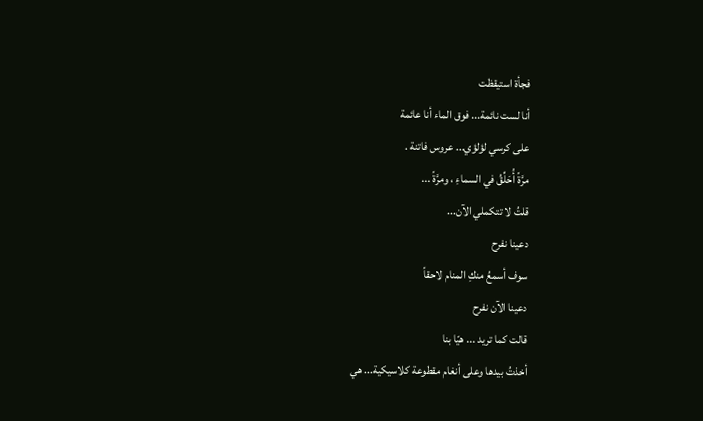فجأة استيقظت
أنا لست نائمة... فوق الماء أنا عائمة
على كرسي لؤلؤي... عروس فاتنة .
مرَّةً أُحَلِّقُ في السماءِ ، ومرَّةً ...
قلتُ لا تتكملي الآن...
دعينا نفرح
سوف أسمعُ منكِ المنام لاحقاً
دعينا الآن نفرح
قالت كما تريد ... هيّا بنا
أخذتُ بيدها وعلى أنغام مقطوعة كلاسيكية... هي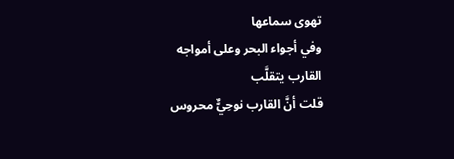تهوى سماعها
وفي أجواء البحر وعلى أمواجه
القارب يتقلَّب
قلت أنَّ القارب نوحِيٌّ محروس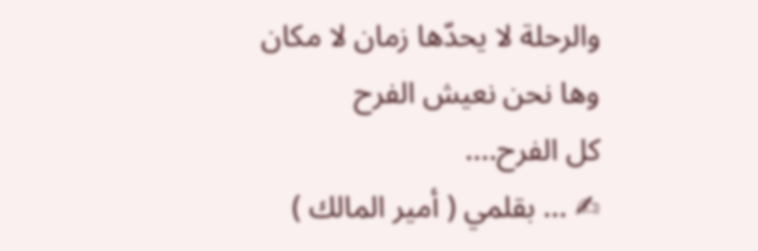والرحلة لا يحدّها زمان لا مكان
وها نحن نعيش الفرح
كل الفرح....
✍ ... بقلمي ( أمير المالك )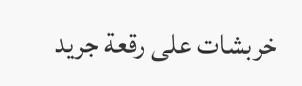خربشات على رقعة جريد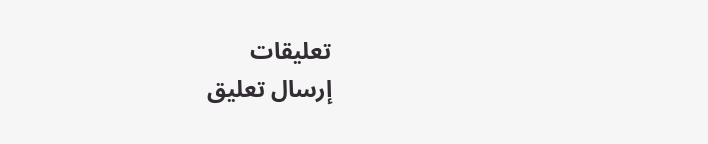تعليقات
إرسال تعليق